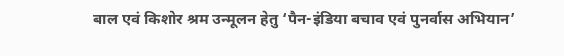बाल एवं किशोर श्रम उन्मूलन हेतु ‘पैन-इंडिया बचाव एवं पुनर्वास अभियान’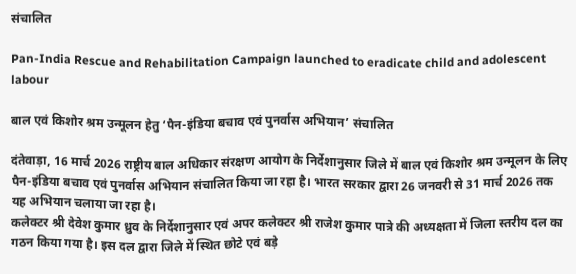संचालित

Pan-India Rescue and Rehabilitation Campaign launched to eradicate child and adolescent labour

बाल एवं किशोर श्रम उन्मूलन हेतु ‘पैन-इंडिया बचाव एवं पुनर्वास अभियान’ संचालित

दंतेवाड़ा, 16 मार्च 2026 राष्ट्रीय बाल अधिकार संरक्षण आयोग के निर्देशानुसार जिले में बाल एवं किशोर श्रम उन्मूलन के लिए पैन-इंडिया बचाव एवं पुनर्वास अभियान संचालित किया जा रहा है। भारत सरकार द्वारा 26 जनवरी से 31 मार्च 2026 तक यह अभियान चलाया जा रहा है।
कलेक्टर श्री देवेश कुमार ध्रुव के निर्देशानुसार एवं अपर कलेक्टर श्री राजेश कुमार पात्रे की अध्यक्षता में जिला स्तरीय दल का गठन किया गया है। इस दल द्वारा जिले में स्थित छोटे एवं बड़े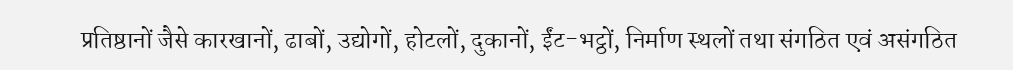प्रतिष्ठानों जैसे कारखानों, ढाबों, उद्योगों, होटलों, दुकानों, ईंट-भट्ठों, निर्माण स्थलों तथा संगठित एवं असंगठित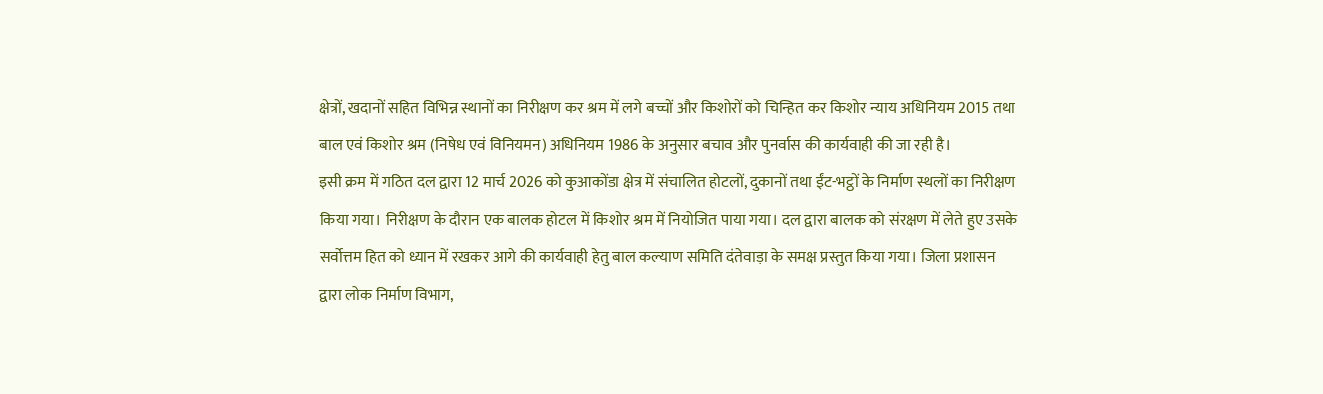क्षेत्रों, खदानों सहित विभिन्न स्थानों का निरीक्षण कर श्रम में लगे बच्चों और किशोरों को चिन्हित कर किशोर न्याय अधिनियम 2015 तथा बाल एवं किशोर श्रम (निषेध एवं विनियमन) अधिनियम 1986 के अनुसार बचाव और पुनर्वास की कार्यवाही की जा रही है।
इसी क्रम में गठित दल द्वारा 12 मार्च 2026 को कुआकोंडा क्षेत्र में संचालित होटलों, दुकानों तथा ईंट-भट्ठों के निर्माण स्थलों का निरीक्षण किया गया। निरीक्षण के दौरान एक बालक होटल में किशोर श्रम में नियोजित पाया गया। दल द्वारा बालक को संरक्षण में लेते हुए उसके सर्वोत्तम हित को ध्यान में रखकर आगे की कार्यवाही हेतु बाल कल्याण समिति दंतेवाड़ा के समक्ष प्रस्तुत किया गया। जिला प्रशासन द्वारा लोक निर्माण विभाग,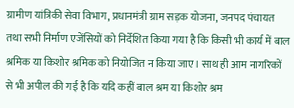ग्रामीण यांत्रिकी सेवा विभाग, प्रधानमंत्री ग्राम सड़क योजना, जनपद पंचायत तथा सभी निर्माण एजेंसियों को निर्देशित किया गया है कि किसी भी कार्य में बाल श्रमिक या किशोर श्रमिक को नियोजित न किया जाए। साथ ही आम नागरिकों से भी अपील की गई है कि यदि कहीं बाल श्रम या किशोर श्रम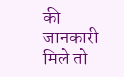की जानकारी मिले तो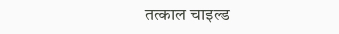तत्काल चाइल्ड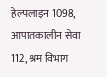हेल्पलाइन 1098, आपातकालीन सेवा 112, श्रम विभाग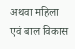अथवा महिला एवं बाल विकास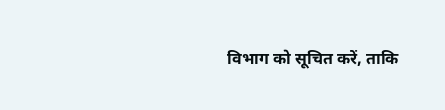विभाग को सूचित करें, ताकि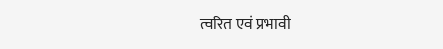त्वरित एवं प्रभावी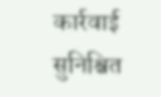कार्रवाई सुनिश्चित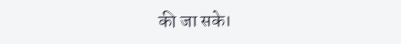की जा सके।